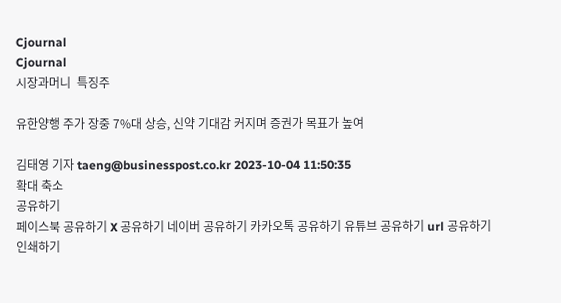Cjournal
Cjournal
시장과머니  특징주

유한양행 주가 장중 7%대 상승, 신약 기대감 커지며 증권가 목표가 높여

김태영 기자 taeng@businesspost.co.kr 2023-10-04 11:50:35
확대 축소
공유하기
페이스북 공유하기 X 공유하기 네이버 공유하기 카카오톡 공유하기 유튜브 공유하기 url 공유하기 인쇄하기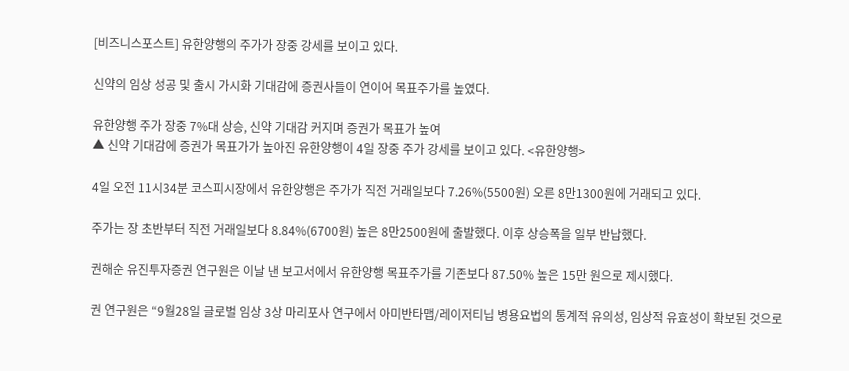[비즈니스포스트] 유한양행의 주가가 장중 강세를 보이고 있다.

신약의 임상 성공 및 출시 가시화 기대감에 증권사들이 연이어 목표주가를 높였다.

유한양행 주가 장중 7%대 상승, 신약 기대감 커지며 증권가 목표가 높여
▲ 신약 기대감에 증권가 목표가가 높아진 유한양행이 4일 장중 주가 강세를 보이고 있다. <유한양행>

4일 오전 11시34분 코스피시장에서 유한양행은 주가가 직전 거래일보다 7.26%(5500원) 오른 8만1300원에 거래되고 있다.

주가는 장 초반부터 직전 거래일보다 8.84%(6700원) 높은 8만2500원에 출발했다. 이후 상승폭을 일부 반납했다.

권해순 유진투자증권 연구원은 이날 낸 보고서에서 유한양행 목표주가를 기존보다 87.50% 높은 15만 원으로 제시했다.

권 연구원은 “9월28일 글로벌 임상 3상 마리포사 연구에서 아미반타맵/레이저티닙 병용요법의 통계적 유의성, 임상적 유효성이 확보된 것으로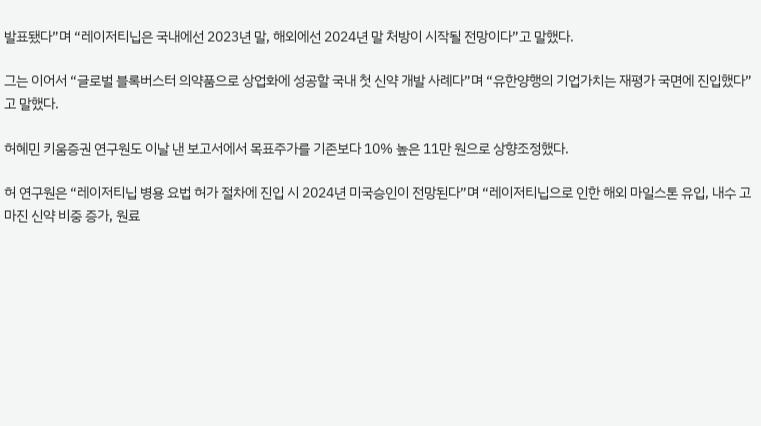발표됐다”며 “레이저티닙은 국내에선 2023년 말, 해외에선 2024년 말 처방이 시작될 전망이다”고 말했다.

그는 이어서 “글로벌 블록버스터 의약품으로 상업화에 성공할 국내 첫 신약 개발 사례다”며 “유한양행의 기업가치는 재평가 국면에 진입했다”고 말했다.

허혜민 키움증권 연구원도 이날 낸 보고서에서 목표주가를 기존보다 10% 높은 11만 원으로 상향조정했다.

허 연구원은 “레이저티닙 병용 요법 허가 절차에 진입 시 2024년 미국승인이 전망된다”며 “레이저티닙으로 인한 해외 마일스톤 유입, 내수 고마진 신약 비중 증가, 원료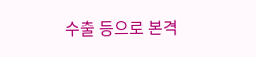수출 등으로 본격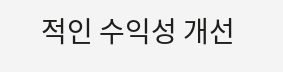적인 수익성 개선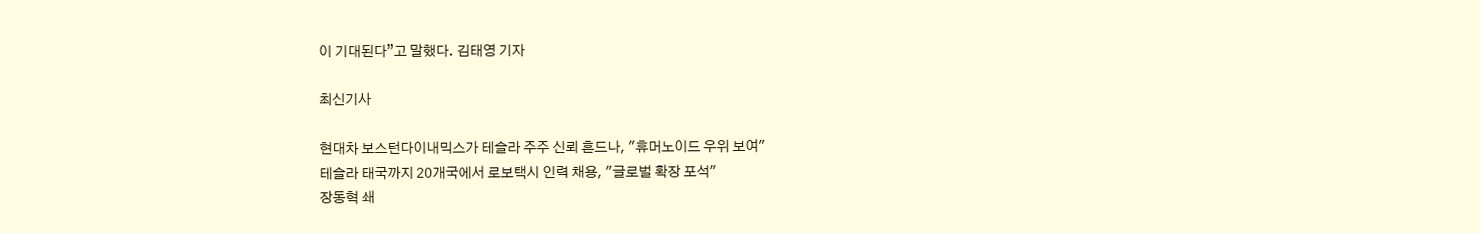이 기대된다”고 말했다. 김태영 기자

최신기사

현대차 보스턴다이내믹스가 테슬라 주주 신뢰 흔드나, "휴머노이드 우위 보여"
테슬라 태국까지 20개국에서 로보택시 인력 채용, "글로벌 확장 포석"
장동혁 쇄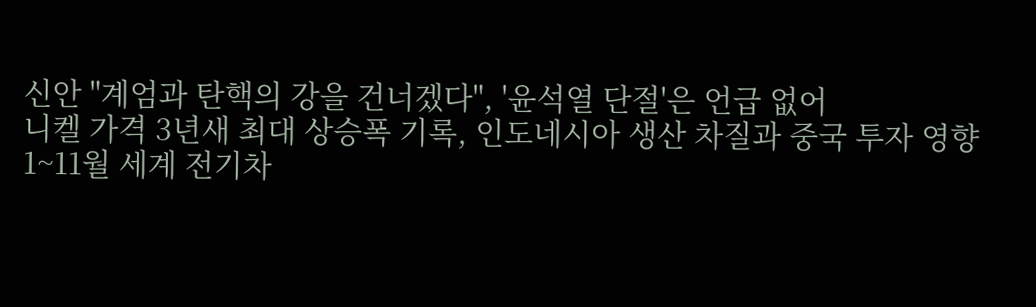신안 "계엄과 탄핵의 강을 건너겠다", '윤석열 단절'은 언급 없어
니켈 가격 3년새 최대 상승폭 기록, 인도네시아 생산 차질과 중국 투자 영향
1~11월 세계 전기차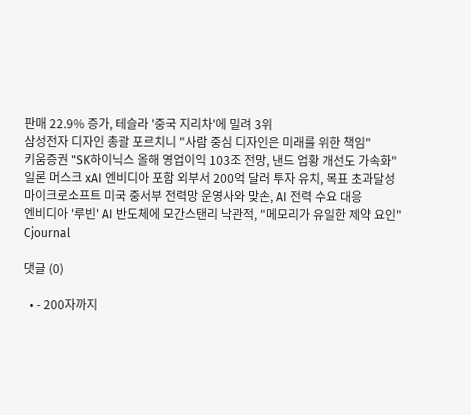판매 22.9% 증가, 테슬라 '중국 지리차'에 밀려 3위
삼성전자 디자인 총괄 포르치니 "사람 중심 디자인은 미래를 위한 책임"
키움증권 "SK하이닉스 올해 영업이익 103조 전망, 낸드 업황 개선도 가속화"
일론 머스크 xAI 엔비디아 포함 외부서 200억 달러 투자 유치, 목표 초과달성
마이크로소프트 미국 중서부 전력망 운영사와 맞손, AI 전력 수요 대응
엔비디아 '루빈' AI 반도체에 모간스탠리 낙관적, "메모리가 유일한 제약 요인"
Cjournal

댓글 (0)

  • - 200자까지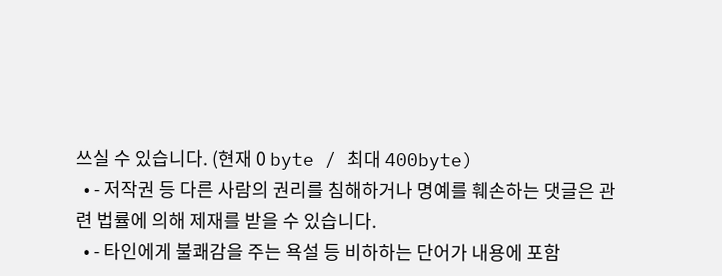쓰실 수 있습니다. (현재 0 byte / 최대 400byte)
  • - 저작권 등 다른 사람의 권리를 침해하거나 명예를 훼손하는 댓글은 관련 법률에 의해 제재를 받을 수 있습니다.
  • - 타인에게 불쾌감을 주는 욕설 등 비하하는 단어가 내용에 포함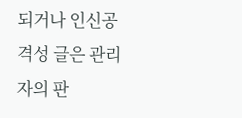되거나 인신공격성 글은 관리자의 판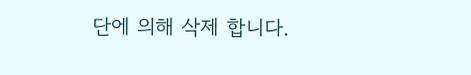단에 의해 삭제 합니다.